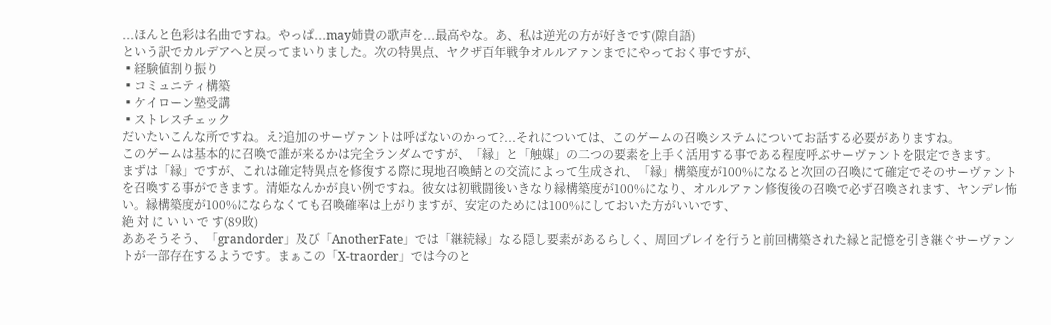...ほんと色彩は名曲ですね。やっぱ...may姉貴の歌声を...最高やな。あ、私は逆光の方が好きです(隙自語)
という訳でカルデアへと戻ってまいりました。次の特異点、ヤクザ百年戦争オルルアァンまでにやっておく事ですが、
▪経験値割り振り
▪コミュニティ構築
▪ケイローン塾受講
▪ストレスチェック
だいたいこんな所ですね。え?追加のサーヴァントは呼ばないのかって?...それについては、このゲームの召喚システムについてお話する必要がありますね。
このゲームは基本的に召喚で誰が来るかは完全ランダムですが、「縁」と「触媒」の二つの要素を上手く活用する事である程度呼ぶサーヴァントを限定できます。
まずは「縁」ですが、これは確定特異点を修復する際に現地召喚鯖との交流によって生成され、「縁」構築度が100%になると次回の召喚にて確定でそのサーヴァントを召喚する事ができます。清姫なんかが良い例ですね。彼女は初戦闘後いきなり縁構築度が100%になり、オルルアァン修復後の召喚で必ず召喚されます、ヤンデレ怖い。縁構築度が100%にならなくても召喚確率は上がりますが、安定のためには100%にしておいた方がいいです、
絶 対 に い い で す(89敗)
ああそうそう、「grandorder」及び「AnotherFate」では「継続縁」なる隠し要素があるらしく、周回プレイを行うと前回構築された縁と記憶を引き継ぐサーヴァントが一部存在するようです。まぁこの「X-traorder」では今のと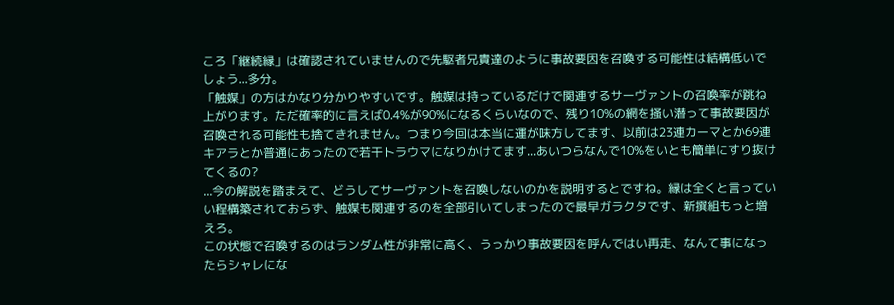ころ「継続縁」は確認されていませんので先駆者兄貴達のように事故要因を召喚する可能性は結構低いでしょう...多分。
「触媒」の方はかなり分かりやすいです。触媒は持っているだけで関連するサーヴァントの召喚率が跳ね上がります。ただ確率的に言えば0.4%が90%になるくらいなので、残り10%の網を掻い潜って事故要因が召喚される可能性も捨てきれません。つまり今回は本当に運が味方してます、以前は23連カーマとか69連キアラとか普通にあったので若干トラウマになりかけてます...あいつらなんで10%をいとも簡単にすり抜けてくるの?
...今の解説を踏まえて、どうしてサーヴァントを召喚しないのかを説明するとですね。縁は全くと言っていい程構築されておらず、触媒も関連するのを全部引いてしまったので最早ガラクタです、新撰組もっと増えろ。
この状態で召喚するのはランダム性が非常に高く、うっかり事故要因を呼んではい再走、なんて事になったらシャレにな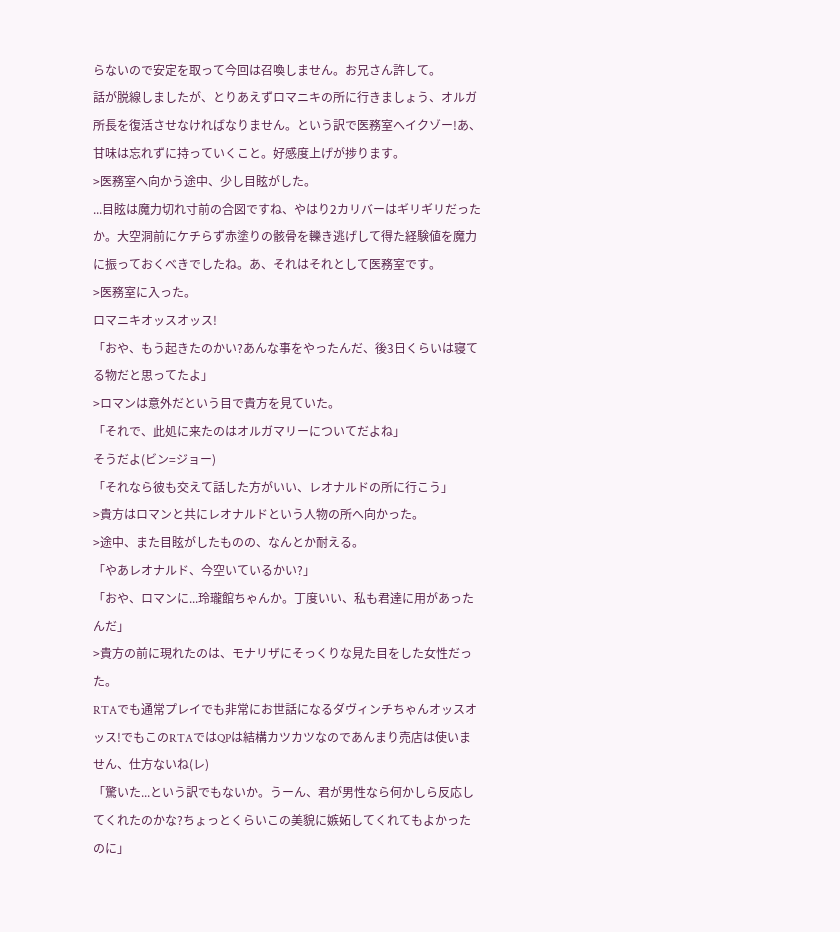らないので安定を取って今回は召喚しません。お兄さん許して。
話が脱線しましたが、とりあえずロマニキの所に行きましょう、オルガ所長を復活させなければなりません。という訳で医務室へイクゾー!あ、甘味は忘れずに持っていくこと。好感度上げが捗ります。
>医務室へ向かう途中、少し目眩がした。
...目眩は魔力切れ寸前の合図ですね、やはり2カリバーはギリギリだったか。大空洞前にケチらず赤塗りの骸骨を轢き逃げして得た経験値を魔力に振っておくべきでしたね。あ、それはそれとして医務室です。
>医務室に入った。
ロマニキオッスオッス!
「おや、もう起きたのかい?あんな事をやったんだ、後3日くらいは寝てる物だと思ってたよ」
>ロマンは意外だという目で貴方を見ていた。
「それで、此処に来たのはオルガマリーについてだよね」
そうだよ(ビン=ジョー)
「それなら彼も交えて話した方がいい、レオナルドの所に行こう」
>貴方はロマンと共にレオナルドという人物の所へ向かった。
>途中、また目眩がしたものの、なんとか耐える。
「やあレオナルド、今空いているかい?」
「おや、ロマンに...玲瓏館ちゃんか。丁度いい、私も君達に用があったんだ」
>貴方の前に現れたのは、モナリザにそっくりな見た目をした女性だった。
RTAでも通常プレイでも非常にお世話になるダヴィンチちゃんオッスオッス!でもこのRTAではQPは結構カツカツなのであんまり売店は使いません、仕方ないね(レ)
「驚いた...という訳でもないか。うーん、君が男性なら何かしら反応してくれたのかな?ちょっとくらいこの美貌に嫉妬してくれてもよかったのに」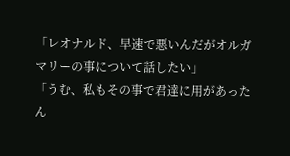「レオナルド、早速で悪いんだがオルガマリーの事について話したい」
「うむ、私もその事で君達に用があったん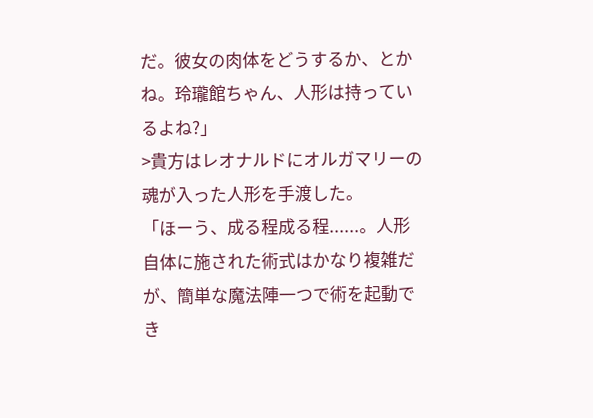だ。彼女の肉体をどうするか、とかね。玲瓏館ちゃん、人形は持っているよね?」
>貴方はレオナルドにオルガマリーの魂が入った人形を手渡した。
「ほーう、成る程成る程......。人形自体に施された術式はかなり複雑だが、簡単な魔法陣一つで術を起動でき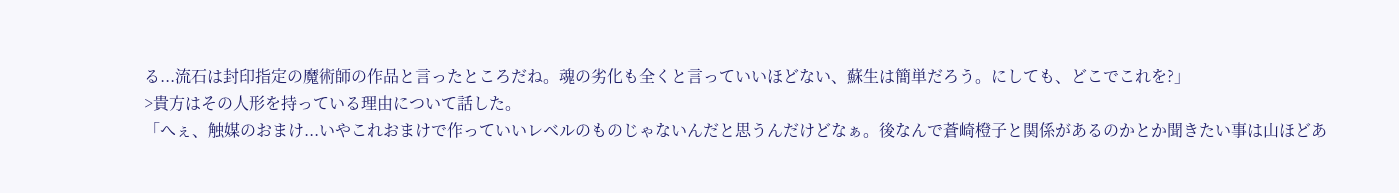る...流石は封印指定の魔術師の作品と言ったところだね。魂の劣化も全くと言っていいほどない、蘇生は簡単だろう。にしても、どこでこれを?」
>貴方はその人形を持っている理由について話した。
「へぇ、触媒のおまけ...いやこれおまけで作っていいレベルのものじゃないんだと思うんだけどなぁ。後なんで蒼崎橙子と関係があるのかとか聞きたい事は山ほどあ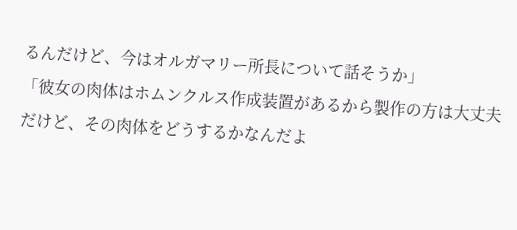るんだけど、今はオルガマリー所長について話そうか」
「彼女の肉体はホムンクルス作成装置があるから製作の方は大丈夫だけど、その肉体をどうするかなんだよ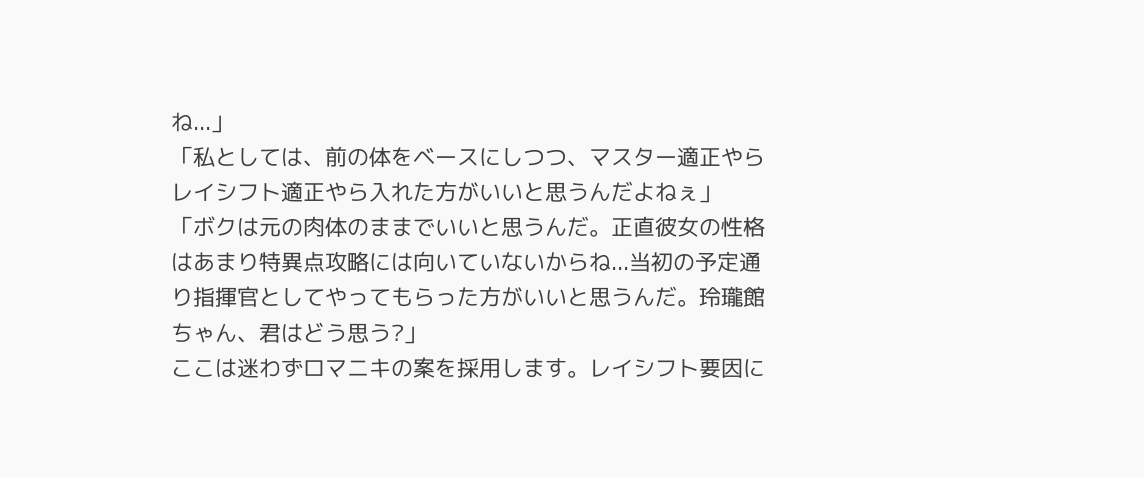ね...」
「私としては、前の体をベースにしつつ、マスター適正やらレイシフト適正やら入れた方がいいと思うんだよねぇ」
「ボクは元の肉体のままでいいと思うんだ。正直彼女の性格はあまり特異点攻略には向いていないからね...当初の予定通り指揮官としてやってもらった方がいいと思うんだ。玲瓏館ちゃん、君はどう思う?」
ここは迷わずロマニキの案を採用します。レイシフト要因に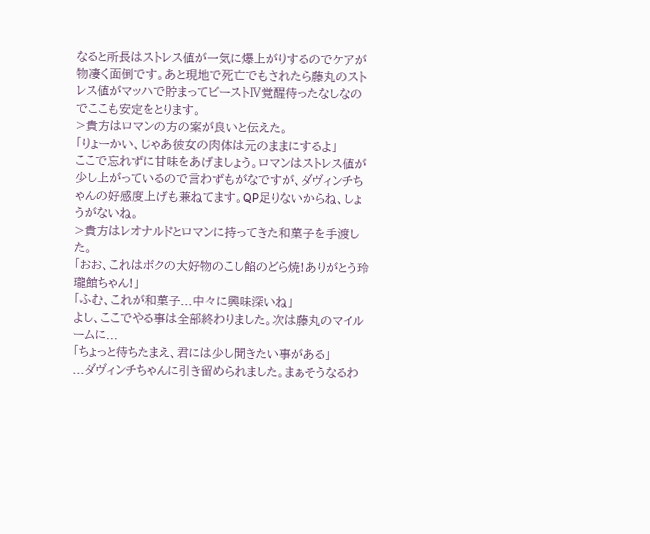なると所長はストレス値が一気に爆上がりするのでケアが物凄く面倒です。あと現地で死亡でもされたら藤丸のストレス値がマッハで貯まってビーストⅣ覚醒待ったなしなのでここも安定をとります。
>貴方はロマンの方の案が良いと伝えた。
「りょーかい、じゃあ彼女の肉体は元のままにするよ」
ここで忘れずに甘味をあげましょう。ロマンはストレス値が少し上がっているので言わずもがなですが、ダヴィンチちゃんの好感度上げも兼ねてます。QP足りないからね、しょうがないね。
>貴方はレオナルドとロマンに持ってきた和菓子を手渡した。
「おお、これはボクの大好物のこし餡のどら焼!ありがとう玲瓏館ちゃん!」
「ふむ、これが和菓子...中々に興味深いね」
よし、ここでやる事は全部終わりました。次は藤丸のマイルームに...
「ちょっと待ちたまえ、君には少し聞きたい事がある」
...ダヴィンチちゃんに引き留められました。まぁそうなるわ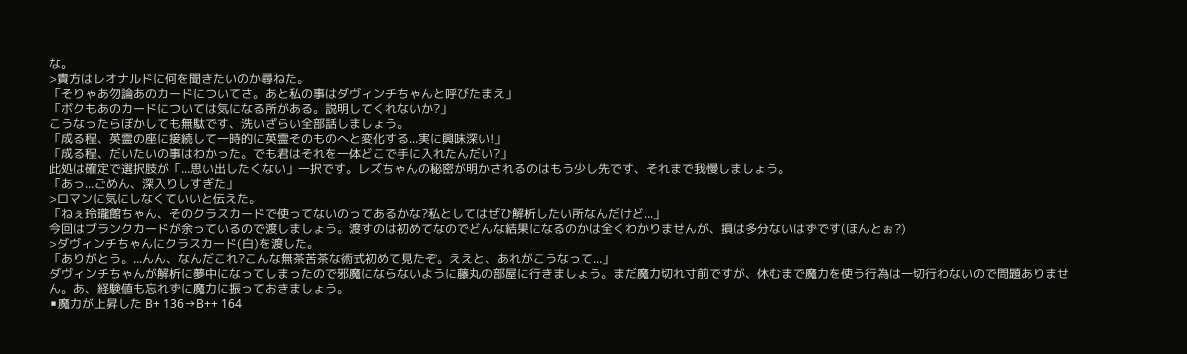な。
>貴方はレオナルドに何を聞きたいのか尋ねた。
「そりゃあ勿論あのカードについてさ。あと私の事はダヴィンチちゃんと呼びたまえ」
「ボクもあのカードについては気になる所がある。説明してくれないか?」
こうなったらぼかしても無駄です、洗いざらい全部話しましょう。
「成る程、英霊の座に接続して一時的に英霊そのものへと変化する...実に興味深い!」
「成る程、だいたいの事はわかった。でも君はそれを一体どこで手に入れたんだい?」
此処は確定で選択肢が「...思い出したくない」一択です。レズちゃんの秘密が明かされるのはもう少し先です、それまで我慢しましょう。
「あっ...ごめん、深入りしすぎた」
>ロマンに気にしなくていいと伝えた。
「ねぇ玲瓏館ちゃん、そのクラスカードで使ってないのってあるかな?私としてはぜひ解析したい所なんだけど...」
今回はブランクカードが余っているので渡しましょう。渡すのは初めてなのでどんな結果になるのかは全くわかりませんが、損は多分ないはずです(ほんとぉ?)
>ダヴィンチちゃんにクラスカード(白)を渡した。
「ありがとう。...んん、なんだこれ?こんな無茶苦茶な術式初めて見たぞ。ええと、あれがこうなって...」
ダヴィンチちゃんが解析に夢中になってしまったので邪魔にならないように藤丸の部屋に行きましょう。まだ魔力切れ寸前ですが、休むまで魔力を使う行為は一切行わないので問題ありません。あ、経験値も忘れずに魔力に振っておきましょう。
▪魔力が上昇した B+ 136→B++ 164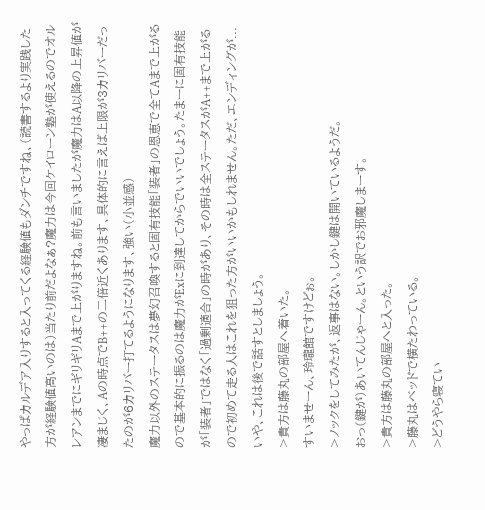やっぱカルデア入りすると入ってくる経験値もダンチですね、(読書するより実践した方が経験値高いのは)当たり前だよなぁ?魔力は今回ケイローン塾が使えるのでオルレアンまでにギリギリAまで上がりますね。前も言いましたが魔力はA以降の上昇値が凄まじく、Aの時点でB++の二倍近くあります、具体的に言えば上限が3カリバーだったのが6カリバー打てるようになります、強い(小並感)
魔力以外のステータスは夢幻召喚すると固有技能「装者」の恩恵で全てAまで上がるので基本的に振るのは魔力がExに到達してからでいいでしょう。たまーに固有技能が「装者」ではなく「過剰適合」の時があり、その時は全ステータスがA++まで上がるので初めて走る人はこれを狙った方がいいかもしれません。ただ、エンディングが...いや、これは後で話すとしましょう。
>貴方は藤丸の部屋へ着いた。
すいませーん、玲瓏館ですけどぉ。
>ノックをしてみたが、返事はない。しかし鍵は開いているようだ。
おっ(鍵が)あいてんじゃーん。という訳でお邪魔しまーす。
>貴方は藤丸の部屋へと入った。
>藤丸はベッドで横たわっている。
>どうやら寝てい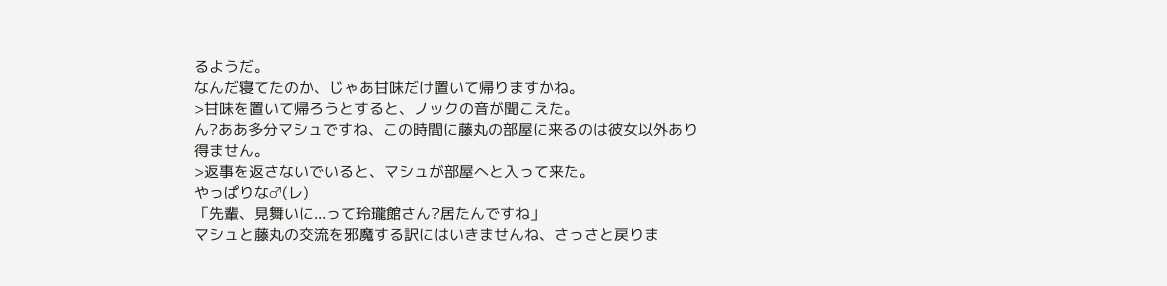るようだ。
なんだ寝てたのか、じゃあ甘味だけ置いて帰りますかね。
>甘味を置いて帰ろうとすると、ノックの音が聞こえた。
ん?ああ多分マシュですね、この時間に藤丸の部屋に来るのは彼女以外あり得ません。
>返事を返さないでいると、マシュが部屋へと入って来た。
やっぱりな♂(レ)
「先輩、見舞いに...って玲瓏館さん?居たんですね」
マシュと藤丸の交流を邪魔する訳にはいきませんね、さっさと戻りま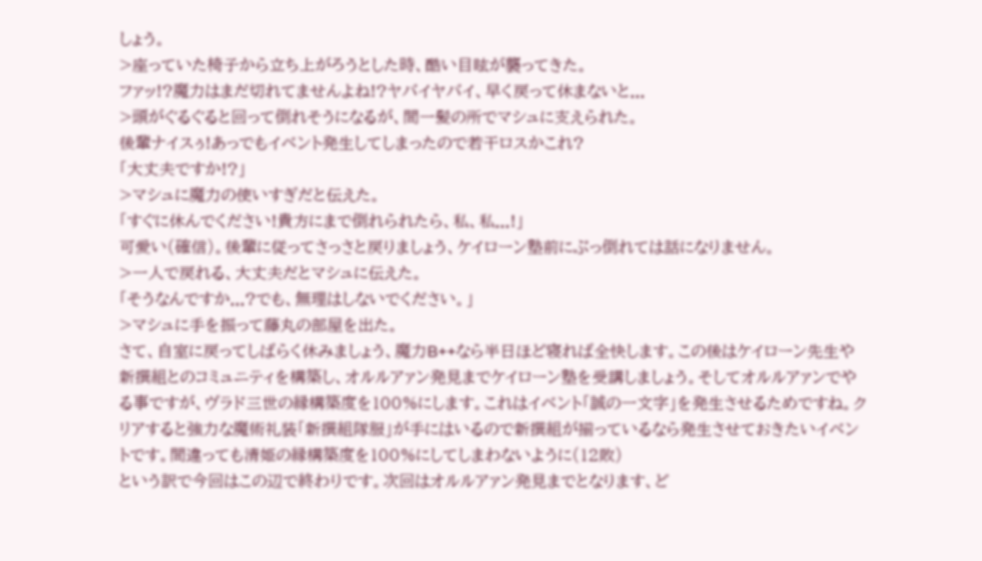しょう。
>座っていた椅子から立ち上がろうとした時、酷い目眩が襲ってきた。
ファッ!?魔力はまだ切れてませんよね!?ヤバイヤバイ、早く戻って休まないと...
>頭がぐるぐると回って倒れそうになるが、間一髪の所でマシュに支えられた。
後輩ナイスぅ!あっでもイベント発生してしまったので若干ロスかこれ?
「大丈夫ですか!?」
>マシュに魔力の使いすぎだと伝えた。
「すぐに休んでください!貴方にまで倒れられたら、私、私...!」
可愛い(確信)。後輩に従ってさっさと戻りましょう、ケイローン塾前にぶっ倒れては話になりません。
>一人で戻れる、大丈夫だとマシュに伝えた。
「そうなんですか...?でも、無理はしないでください。」
>マシュに手を振って藤丸の部屋を出た。
さて、自室に戻ってしばらく休みましょう、魔力B++なら半日ほど寝れば全快します。この後はケイローン先生や新撰組とのコミュニティを構築し、オルルアァン発見までケイローン塾を受講しましょう。そしてオルルアァンでやる事ですが、ヴラド三世の縁構築度を100%にします。これはイベント「誠の一文字」を発生させるためですね。クリアすると強力な魔術礼装「新撰組隊服」が手にはいるので新撰組が揃っているなら発生させておきたいイベントです。間違っても清姫の縁構築度を100%にしてしまわないように(12敗)
という訳で今回はこの辺で終わりです。次回はオルルアァン発見までとなります、ど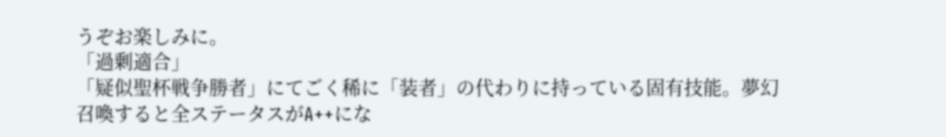うぞお楽しみに。
「過剰適合」
「疑似聖杯戦争勝者」にてごく稀に「装者」の代わりに持っている固有技能。夢幻召喚すると全ステータスがA++にな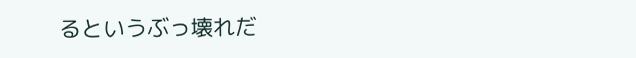るというぶっ壊れだ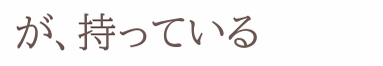が、持っている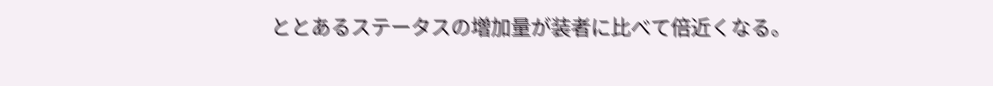ととあるステータスの増加量が装者に比べて倍近くなる。